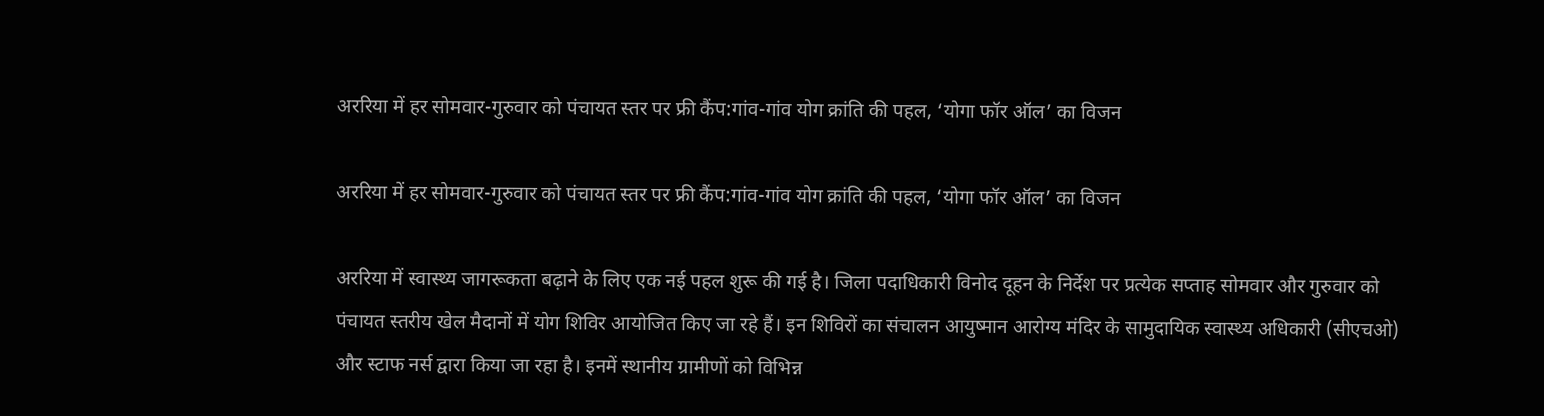अररिया में हर सोमवार-गुरुवार को पंचायत स्तर पर फ्री कैंप:गांव-गांव योग क्रांति की पहल, ‘योगा फॉर ऑल’ का विजन

अररिया में हर सोमवार-गुरुवार को पंचायत स्तर पर फ्री कैंप:गांव-गांव योग क्रांति की पहल, ‘योगा फॉर ऑल’ का विजन

अररिया में स्वास्थ्य जागरूकता बढ़ाने के लिए एक नई पहल शुरू की गई है। जिला पदाधिकारी विनोद दूहन के निर्देश पर प्रत्येक सप्ताह सोमवार और गुरुवार को पंचायत स्तरीय खेल मैदानों में योग शिविर आयोजित किए जा रहे हैं। इन शिविरों का संचालन आयुष्मान आरोग्य मंदिर के सामुदायिक स्वास्थ्य अधिकारी (सीएचओ) और स्टाफ नर्स द्वारा किया जा रहा है। इनमें स्थानीय ग्रामीणों को विभिन्न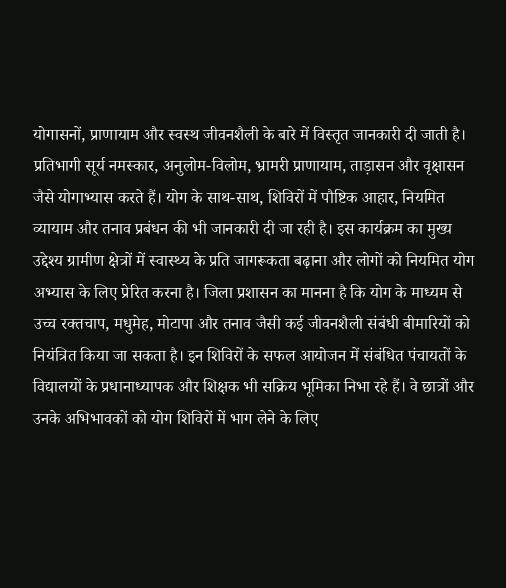योगासनों, प्राणायाम और स्वस्थ जीवनशैली के बारे में विस्तृत जानकारी दी जाती है। प्रतिभागी सूर्य नमस्कार, अनुलोम-विलोम, भ्रामरी प्राणायाम, ताड़ासन और वृक्षासन जैसे योगाभ्यास करते हैं। योग के साथ-साथ, शिविरों में पौष्टिक आहार, नियमित व्यायाम और तनाव प्रबंधन की भी जानकारी दी जा रही है। इस कार्यक्रम का मुख्य उद्देश्य ग्रामीण क्षेत्रों में स्वास्थ्य के प्रति जागरूकता बढ़ाना और लोगों को नियमित योग अभ्यास के लिए प्रेरित करना है। जिला प्रशासन का मानना है कि योग के माध्यम से उच्च रक्तचाप, मधुमेह, मोटापा और तनाव जैसी कई जीवनशैली संबंधी बीमारियों को नियंत्रित किया जा सकता है। इन शिविरों के सफल आयोजन में संबंधित पंचायतों के विद्यालयों के प्रधानाध्यापक और शिक्षक भी सक्रिय भूमिका निभा रहे हैं। वे छात्रों और उनके अभिभावकों को योग शिविरों में भाग लेने के लिए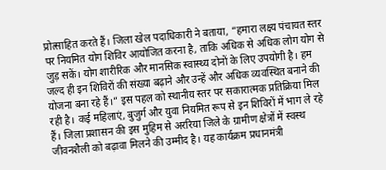प्रोत्साहित करते हैं। जिला खेल पदाधिकारी ने बताया, “हमारा लक्ष्य पंचायत स्तर पर नियमित योग शिविर आयोजित करना है, ताकि अधिक से अधिक लोग योग से जुड़ सकें। योग शारीरिक और मानसिक स्वास्थ्य दोनों के लिए उपयोगी है। हम जल्द ही इन शिविरों की संख्या बढ़ाने और उन्हें और अधिक व्यवस्थित बनाने की योजना बना रहे हैं।” इस पहल को स्थानीय स्तर पर सकारात्मक प्रतिक्रिया मिल रही है। कई महिलाएं, बुजुर्ग और युवा नियमित रूप से इन शिविरों में भाग ले रहे हैं। जिला प्रशासन की इस मुहिम से अररिया जिले के ग्रामीण क्षेत्रों में स्वस्थ जीवनशैली को बढ़ावा मिलने की उम्मीद है। यह कार्यक्रम प्रधानमंत्री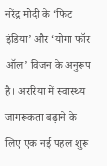नरेंद्र मोदी के ‘फिट इंडिया’ और ‘योगा फॉर ऑल’ विजन के अनुरूप है। अररिया में स्वास्थ्य जागरूकता बढ़ाने के लिए एक नई पहल शुरू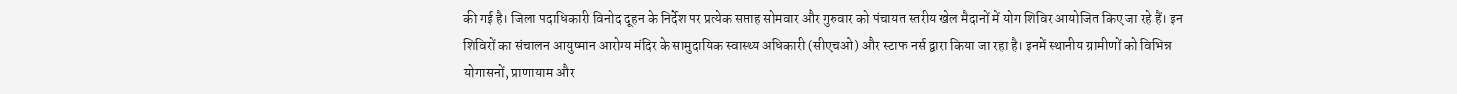की गई है। जिला पदाधिकारी विनोद दूहन के निर्देश पर प्रत्येक सप्ताह सोमवार और गुरुवार को पंचायत स्तरीय खेल मैदानों में योग शिविर आयोजित किए जा रहे हैं। इन शिविरों का संचालन आयुष्मान आरोग्य मंदिर के सामुदायिक स्वास्थ्य अधिकारी (सीएचओ) और स्टाफ नर्स द्वारा किया जा रहा है। इनमें स्थानीय ग्रामीणों को विभिन्न योगासनों, प्राणायाम और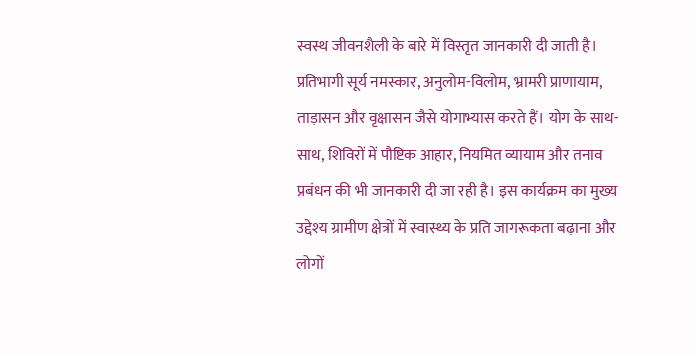स्वस्थ जीवनशैली के बारे में विस्तृत जानकारी दी जाती है। प्रतिभागी सूर्य नमस्कार, अनुलोम-विलोम, भ्रामरी प्राणायाम, ताड़ासन और वृक्षासन जैसे योगाभ्यास करते हैं। योग के साथ-साथ, शिविरों में पौष्टिक आहार, नियमित व्यायाम और तनाव प्रबंधन की भी जानकारी दी जा रही है। इस कार्यक्रम का मुख्य उद्देश्य ग्रामीण क्षेत्रों में स्वास्थ्य के प्रति जागरूकता बढ़ाना और लोगों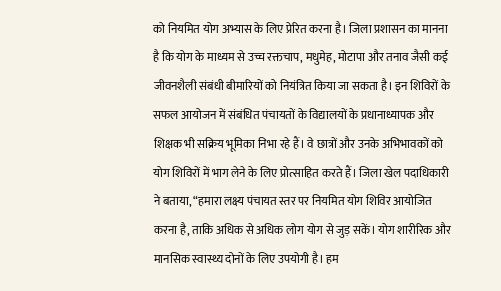को नियमित योग अभ्यास के लिए प्रेरित करना है। जिला प्रशासन का मानना है कि योग के माध्यम से उच्च रक्तचाप, मधुमेह, मोटापा और तनाव जैसी कई जीवनशैली संबंधी बीमारियों को नियंत्रित किया जा सकता है। इन शिविरों के सफल आयोजन में संबंधित पंचायतों के विद्यालयों के प्रधानाध्यापक और शिक्षक भी सक्रिय भूमिका निभा रहे हैं। वे छात्रों और उनके अभिभावकों को योग शिविरों में भाग लेने के लिए प्रोत्साहित करते हैं। जिला खेल पदाधिकारी ने बताया, “हमारा लक्ष्य पंचायत स्तर पर नियमित योग शिविर आयोजित करना है, ताकि अधिक से अधिक लोग योग से जुड़ सकें। योग शारीरिक और मानसिक स्वास्थ्य दोनों के लिए उपयोगी है। हम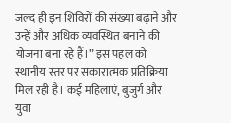जल्द ही इन शिविरों की संख्या बढ़ाने और उन्हें और अधिक व्यवस्थित बनाने की योजना बना रहे हैं।” इस पहल को स्थानीय स्तर पर सकारात्मक प्रतिक्रिया मिल रही है। कई महिलाएं, बुजुर्ग और युवा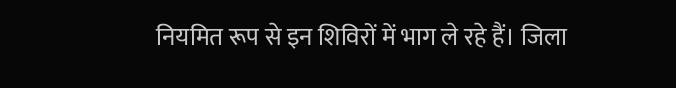नियमित रूप से इन शिविरों में भाग ले रहे हैं। जिला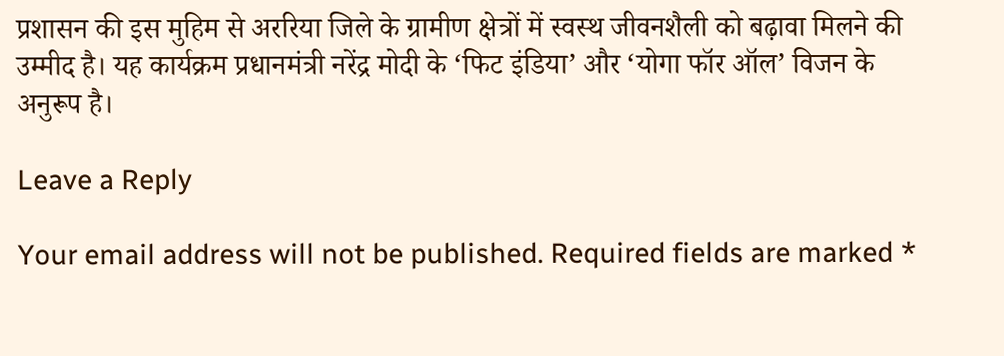प्रशासन की इस मुहिम से अररिया जिले के ग्रामीण क्षेत्रों में स्वस्थ जीवनशैली को बढ़ावा मिलने की उम्मीद है। यह कार्यक्रम प्रधानमंत्री नरेंद्र मोदी के ‘फिट इंडिया’ और ‘योगा फॉर ऑल’ विजन के अनुरूप है।

Leave a Reply

Your email address will not be published. Required fields are marked *